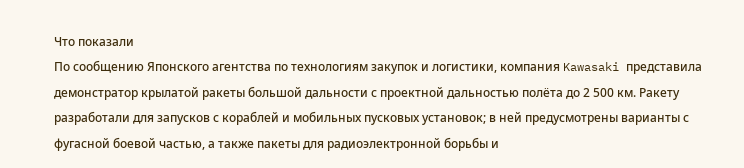Что показали
По сообщению Японского агентства по технологиям закупок и логистики, компания Kawasaki представила демонстратор крылатой ракеты большой дальности с проектной дальностью полёта до 2 500 км. Ракету разработали для запусков с кораблей и мобильных пусковых установок; в ней предусмотрены варианты с фугасной боевой частью, а также пакеты для радиоэлектронной борьбы и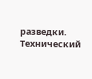разведки.
Технический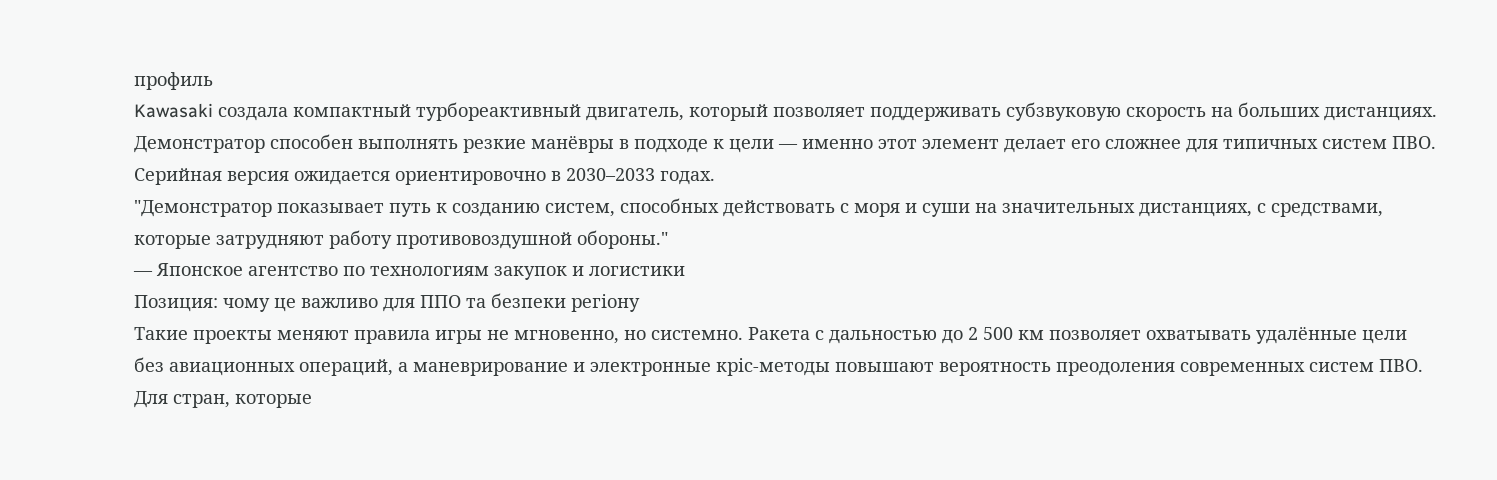профиль
Kawasaki создала компактный турбореактивный двигатель, который позволяет поддерживать субзвуковую скорость на больших дистанциях. Демонстратор способен выполнять резкие манёвры в подходе к цели — именно этот элемент делает его сложнее для типичных систем ПВО. Серийная версия ожидается ориентировочно в 2030–2033 годах.
"Демонстратор показывает путь к созданию систем, способных действовать с моря и суши на значительных дистанциях, с средствами, которые затрудняют работу противовоздушной обороны."
— Японское агентство по технологиям закупок и логистики
Позиция: чому це важливо для ППО та безпеки регіону
Такие проекты меняют правила игры не мгновенно, но системно. Ракета с дальностью до 2 500 км позволяет охватывать удалённые цели без авиационных операций, а маневрирование и электронные кріс-методы повышают вероятность преодоления современных систем ПВО. Для стран, которые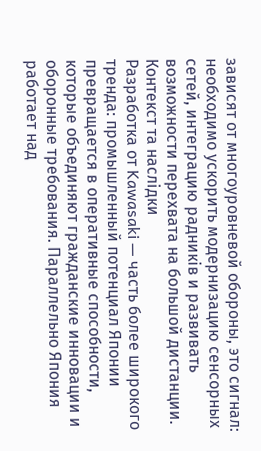зависят от многоуровневой обороны, это сигнал: необходимо ускорить модернизацию сенсорных сетей, интеграцию радників и развивать возможности перехвата на большой дистанции.
Контекст та наслідки
Разработка от Kawasaki — часть более широкого тренда: промышленный потенциал Японии превращается в оперативные способности, которые объединяют гражданские инновации и оборонные требования. Параллельно Япония работает над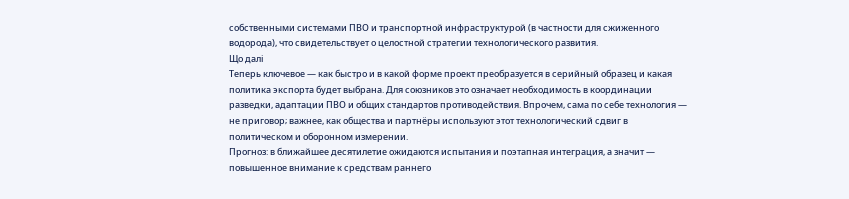собственными системами ПВО и транспортной инфраструктурой (в частности для сжиженного водорода), что свидетельствует о целостной стратегии технологического развития.
Що далі
Теперь ключевое — как быстро и в какой форме проект преобразуется в серийный образец и какая политика экспорта будет выбрана. Для союзников это означает необходимость в координации разведки, адаптации ПВО и общих стандартов противодействия. Впрочем, сама по себе технология — не приговор; важнее, как общества и партнёры используют этот технологический сдвиг в политическом и оборонном измерении.
Прогноз: в ближайшее десятилетие ожидаются испытания и поэтапная интеграция, а значит — повышенное внимание к средствам раннего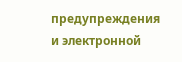предупреждения и электронной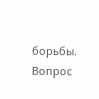борьбы. Вопрос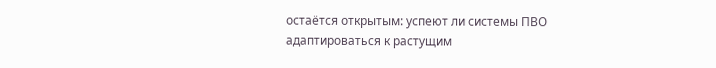остаётся открытым: успеют ли системы ПВО адаптироваться к растущим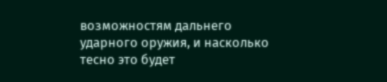возможностям дальнего ударного оружия, и насколько тесно это будет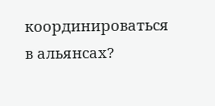координироваться в альянсах?